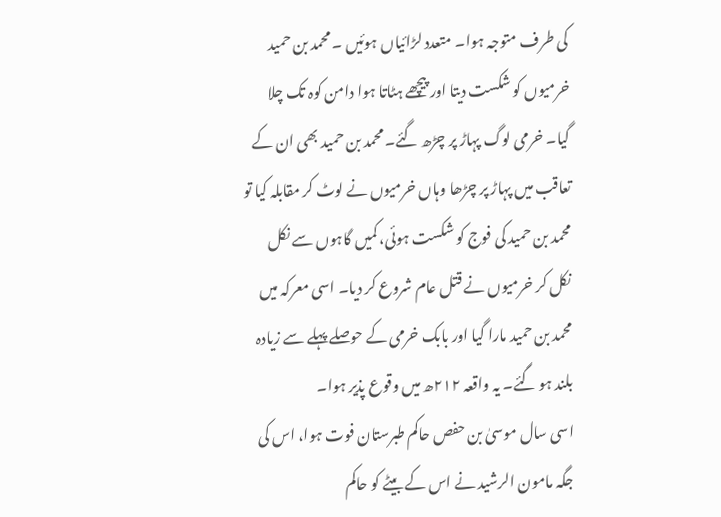کی طرف متوجہ ہوا۔ متعدد لڑائیاں ہوئیں ۔ محمد بن حمید خرمیوں کو شکست دیتا اور پیچھے ہٹاتا ہوا دامن کوہ تک چلا گیا۔ خرمی لوگ پہاڑ پر چڑھ گئے۔ محمد بن حمید بھی ان کے تعاقب میں پہاڑ پر چڑھا وہاں خرمیوں نے لوٹ کر مقابلہ کیا تو محمد بن حمید کی فوج کو شکست ہوئی، کمیں گاہوں سے نکل نکل کر خرمیوں نے قتل عام شروع کر دیا۔ اسی معرکہ میں محمد بن حمید مارا گیا اور بابک خرمی کے حوصلے پہلے سے زیادہ بلند ہو گئے۔ یہ واقعہ ۲۱۲ھ میں وقوع پذیر ہوا۔
اسی سال موسیٰ بن حفص حاکم طبرستان فوت ہوا، اس کی جگہ مامون الرشید نے اس کے بیٹے کو حاکم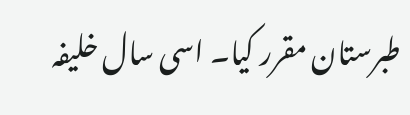طبرستان مقرر کیا۔ اسی سال خلیفہ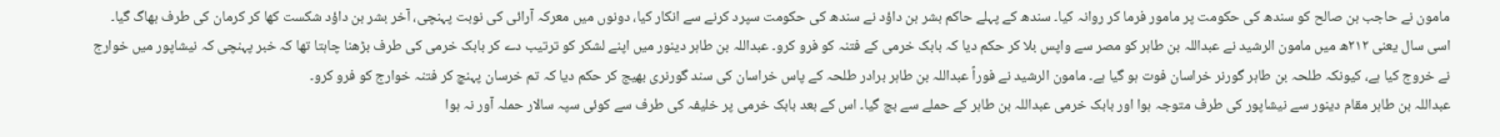مامون نے حاجب بن صالح کو سندھ کی حکومت پر مامور فرما کر روانہ کیا۔ سندھ کے پہلے حاکم بشر بن داؤد نے سندھ کی حکومت سپرد کرنے سے انکار کیا، دونوں میں معرکہ آرائی کی نوبت پہنچی، آخر بشر بن داؤد شکست کھا کر کرمان کی طرف بھاگ گیا۔
اسی سال یعنی ۲۱۲ھ میں مامون الرشید نے عبداللہ بن طاہر کو مصر سے واپس بلا کر حکم دیا کہ بابک خرمی کے فتنہ کو فرو کرو۔ عبداللہ بن طاہر دینور میں اپنے لشکر کو ترتیب دے کر بابک خرمی کی طرف بڑھنا چاہتا تھا کہ خبر پہنچی کہ نیشاپور میں خوارج نے خروج کیا ہے، کیونکہ طلحہ بن طاہر گورنر خراسان فوت ہو گیا ہے۔ مامون الرشید نے فوراً عبداللہ بن طاہر برادر طلحہ کے پاس خراسان کی سند گورنری بھیج کر حکم دیا کہ تم خرسان پہنچ کر فتنہ خوارج کو فرو کرو۔
عبداللہ بن طاہر مقام دینور سے نیشاپور کی طرف متوجہ ہوا اور بابک خرمی عبداللہ بن طاہر کے حملے سے بچ گیا۔ اس کے بعد بابک خرمی پر خلیفہ کی طرف سے کوئی سپہ سالار حملہ آور نہ ہوا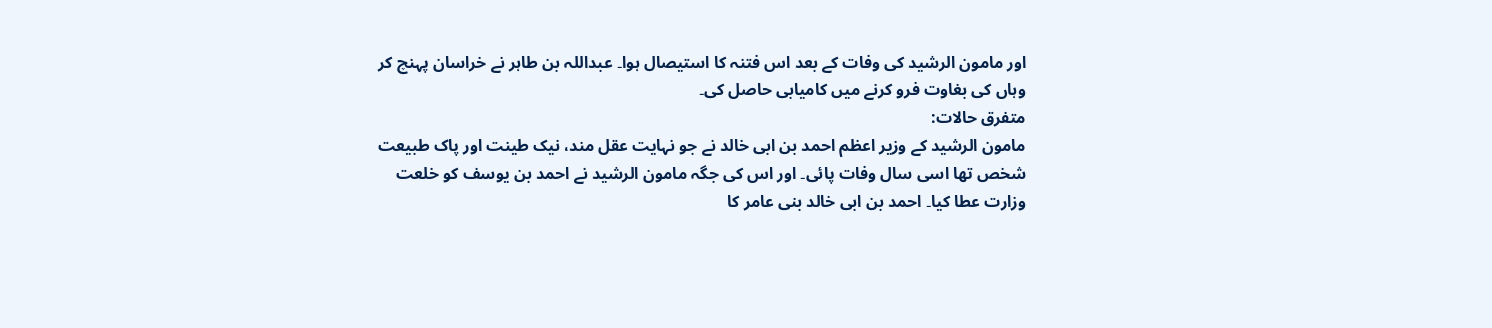اور مامون الرشید کی وفات کے بعد اس فتنہ کا استیصال ہوا۔ عبداللہ بن طاہر نے خراسان پہنچ کر وہاں کی بغاوت فرو کرنے میں کامیابی حاصل کی۔
متفرق حالات:
مامون الرشید کے وزیر اعظم احمد بن ابی خالد نے جو نہایت عقل مند، نیک طینت اور پاک طبیعت شخص تھا اسی سال وفات پائی۔ اور اس کی جگہ مامون الرشید نے احمد بن یوسف کو خلعت وزارت عطا کیا۔ احمد بن ابی خالد بنی عامر کا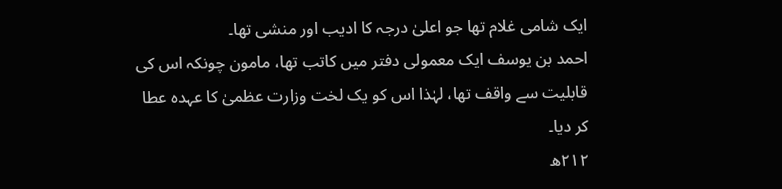ایک شامی غلام تھا جو اعلیٰ درجہ کا ادیب اور منشی تھا۔
احمد بن یوسف ایک معمولی دفتر میں کاتب تھا، مامون چونکہ اس کی قابلیت سے واقف تھا، لہٰذا اس کو یک لخت وزارت عظمیٰ کا عہدہ عطا کر دیا۔
۲۱۲ھ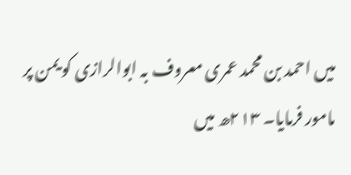میں احمد بن محمد عمری معروف بہ ابوالرازی کو یمن پر مامور فرمایا۔ ۲۱۳ھ میں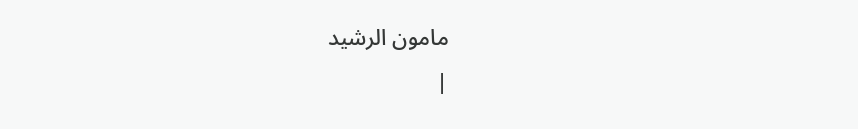مامون الرشید
|